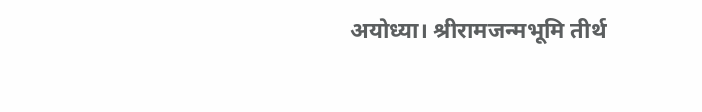अयोध्या। श्रीरामजन्मभूमि तीर्थ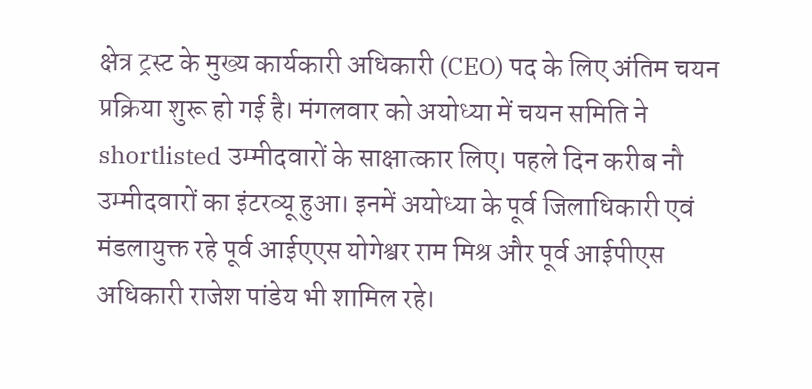क्षेत्र ट्रस्ट के मुख्य कार्यकारी अधिकारी (CEO) पद के लिए अंतिम चयन प्रक्रिया शुरू हो गई है। मंगलवार को अयोध्या में चयन समिति ने shortlisted उम्मीदवारों के साक्षात्कार लिए। पहले दिन करीब नौ उम्मीदवारों का इंटरव्यू हुआ। इनमें अयोध्या के पूर्व जिलाधिकारी एवं मंडलायुक्त रहे पूर्व आईएएस योगेश्वर राम मिश्र और पूर्व आईपीएस अधिकारी राजेश पांडेय भी शामिल रहे।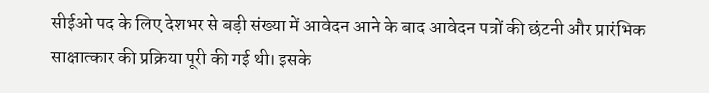सीईओ पद के लिए देशभर से बड़ी संख्या में आवेदन आने के बाद आवेदन पत्रों की छंटनी और प्रारंभिक साक्षात्कार की प्रक्रिया पूरी की गई थी। इसके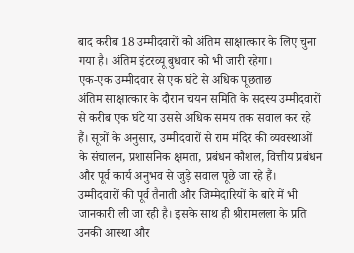बाद करीब 18 उम्मीदवारों को अंतिम साक्षात्कार के लिए चुना गया है। अंतिम इंटरव्यू बुधवार को भी जारी रहेगा।
एक-एक उम्मीदवार से एक घंटे से अधिक पूछताछ
अंतिम साक्षात्कार के दौरान चयन समिति के सदस्य उम्मीदवारों से करीब एक घंटे या उससे अधिक समय तक सवाल कर रहे हैं। सूत्रों के अनुसार, उम्मीदवारों से राम मंदिर की व्यवस्थाओं के संचालन, प्रशासनिक क्षमता, प्रबंधन कौशल, वित्तीय प्रबंधन और पूर्व कार्य अनुभव से जुड़े सवाल पूछे जा रहे हैं।
उम्मीदवारों की पूर्व तैनाती और जिम्मेदारियों के बारे में भी जानकारी ली जा रही है। इसके साथ ही श्रीरामलला के प्रति उनकी आस्था और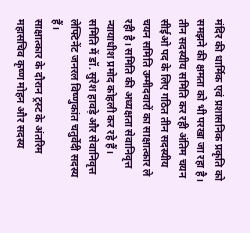मंदिर की धार्मिक एवं प्रशासनिक प्रकृति को समझने की क्षमता को भी परखा जा रहा है।
तीन सदस्यीय समिति कर रही अंतिम चयन
सीईओ पद के लिए गठित तीन सदस्यीय चयन समिति उम्मीदवारों का साक्षात्कार ले रही है। समिति की अध्यक्षता सेवानिवृत्त न्यायाधीश प्रमोद कोहली कर रहे हैं। समिति में डॉ. सुरेश हावड़े और सेवानिवृत्त लेफ्टिनेंट जनरल विष्णुकांत चतुर्वेदी सदस्य हैं।
साक्षात्कार के दौरान ट्रस्ट के अंतरिम महासचिव कृष्ण मोहन और सदस्य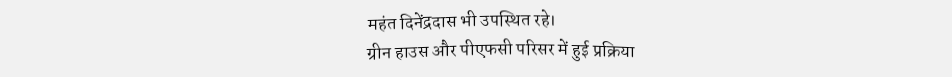महंत दिनेंद्रदास भी उपस्थित रहे।
ग्रीन हाउस और पीएफसी परिसर में हुई प्रक्रिया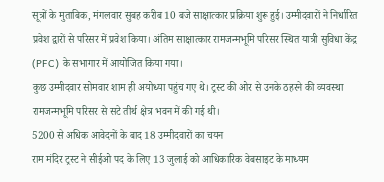सूत्रों के मुताबिक, मंगलवार सुबह करीब 10 बजे साक्षात्कार प्रक्रिया शुरू हुई। उम्मीदवारों ने निर्धारित प्रवेश द्वारों से परिसर में प्रवेश किया। अंतिम साक्षात्कार रामजन्मभूमि परिसर स्थित यात्री सुविधा केंद्र (PFC) के सभागार में आयोजित किया गया।
कुछ उम्मीदवार सोमवार शाम ही अयोध्या पहुंच गए थे। ट्रस्ट की ओर से उनके ठहरने की व्यवस्था रामजन्मभूमि परिसर से सटे तीर्थ क्षेत्र भवन में की गई थी।
5200 से अधिक आवेदनों के बाद 18 उम्मीदवारों का चयन
राम मंदिर ट्रस्ट ने सीईओ पद के लिए 13 जुलाई को आधिकारिक वेबसाइट के माध्यम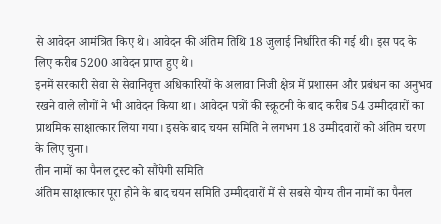से आवेदन आमंत्रित किए थे। आवेदन की अंतिम तिथि 18 जुलाई निर्धारित की गई थी। इस पद के लिए करीब 5200 आवेदन प्राप्त हुए थे।
इनमें सरकारी सेवा से सेवानिवृत्त अधिकारियों के अलावा निजी क्षेत्र में प्रशासन और प्रबंधन का अनुभव रखने वाले लोगों ने भी आवेदन किया था। आवेदन पत्रों की स्क्रूटनी के बाद करीब 54 उम्मीदवारों का प्राथमिक साक्षात्कार लिया गया। इसके बाद चयन समिति ने लगभग 18 उम्मीदवारों को अंतिम चरण के लिए चुना।
तीन नामों का पैनल ट्रस्ट को सौंपेगी समिति
अंतिम साक्षात्कार पूरा होने के बाद चयन समिति उम्मीदवारों में से सबसे योग्य तीन नामों का पैनल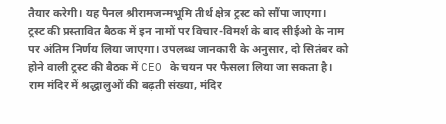तैयार करेगी। यह पैनल श्रीरामजन्मभूमि तीर्थ क्षेत्र ट्रस्ट को सौंपा जाएगा।
ट्रस्ट की प्रस्तावित बैठक में इन नामों पर विचार-विमर्श के बाद सीईओ के नाम पर अंतिम निर्णय लिया जाएगा। उपलब्ध जानकारी के अनुसार, दो सितंबर को होने वाली ट्रस्ट की बैठक में CEO के चयन पर फैसला लिया जा सकता है।
राम मंदिर में श्रद्धालुओं की बढ़ती संख्या, मंदिर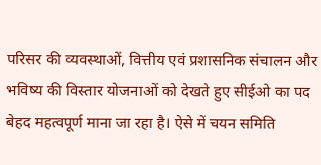परिसर की व्यवस्थाओं, वित्तीय एवं प्रशासनिक संचालन और भविष्य की विस्तार योजनाओं को देखते हुए सीईओ का पद बेहद महत्वपूर्ण माना जा रहा है। ऐसे में चयन समिति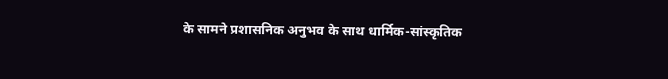के सामने प्रशासनिक अनुभव के साथ धार्मिक-सांस्कृतिक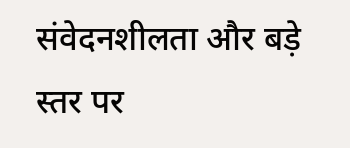संवेदनशीलता और बड़े स्तर पर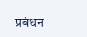प्रबंधन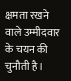क्षमता रखने वाले उम्मीदवार के चयन की चुनौती है।